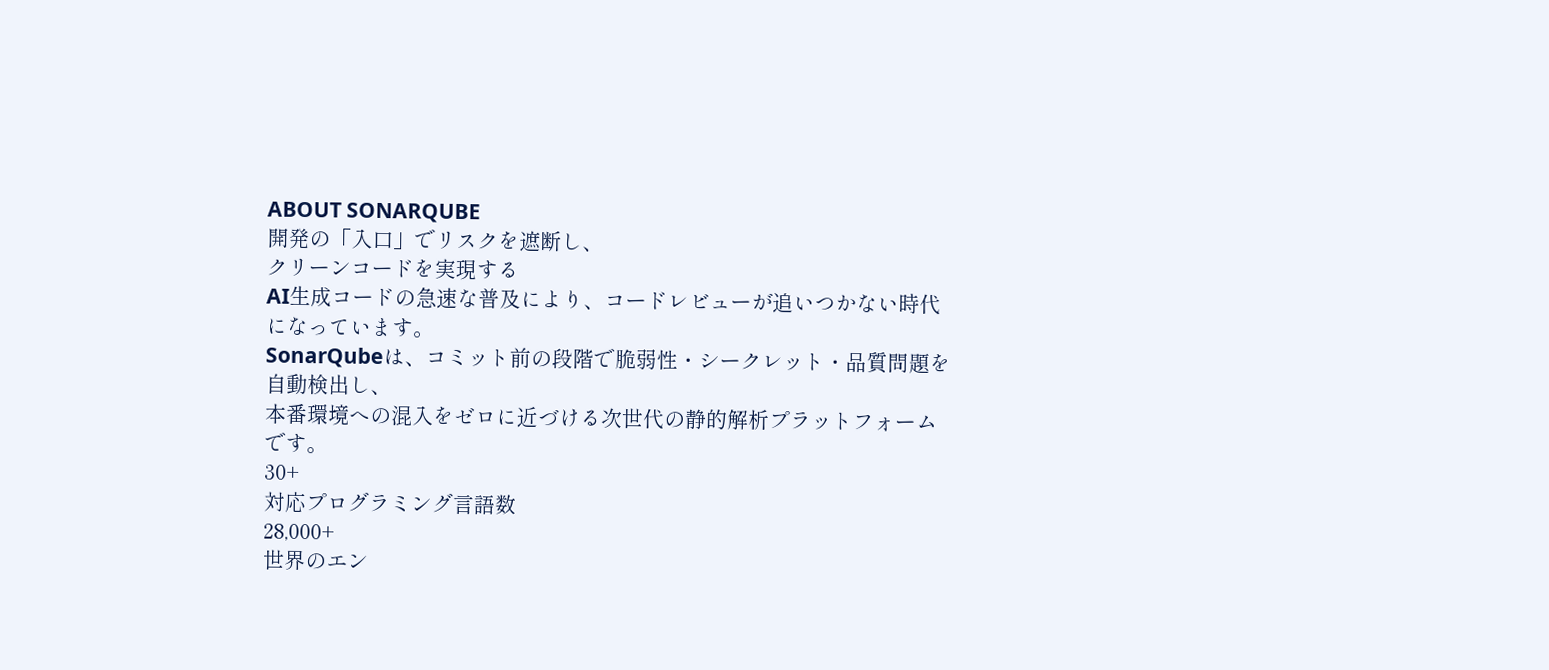ABOUT SONARQUBE
開発の「入口」でリスクを遮断し、
クリーンコードを実現する
AI生成コードの急速な普及により、コードレビューが追いつかない時代になっています。
SonarQubeは、コミット前の段階で脆弱性・シークレット・品質問題を自動検出し、
本番環境への混入をゼロに近づける次世代の静的解析プラットフォームです。
30+
対応プログラミング言語数
28,000+
世界のエン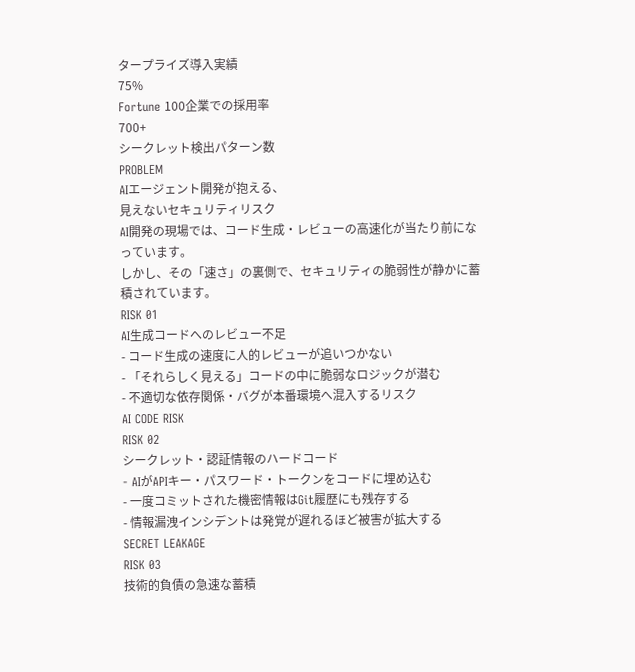タープライズ導入実績
75%
Fortune 100企業での採用率
700+
シークレット検出パターン数
PROBLEM
AIエージェント開発が抱える、
見えないセキュリティリスク
AI開発の現場では、コード生成・レビューの高速化が当たり前になっています。
しかし、その「速さ」の裏側で、セキュリティの脆弱性が静かに蓄積されています。
RISK 01
AI生成コードへのレビュー不足
- コード生成の速度に人的レビューが追いつかない
- 「それらしく見える」コードの中に脆弱なロジックが潜む
- 不適切な依存関係・バグが本番環境へ混入するリスク
AI CODE RISK
RISK 02
シークレット・認証情報のハードコード
- AIがAPIキー・パスワード・トークンをコードに埋め込む
- 一度コミットされた機密情報はGit履歴にも残存する
- 情報漏洩インシデントは発覚が遅れるほど被害が拡大する
SECRET LEAKAGE
RISK 03
技術的負債の急速な蓄積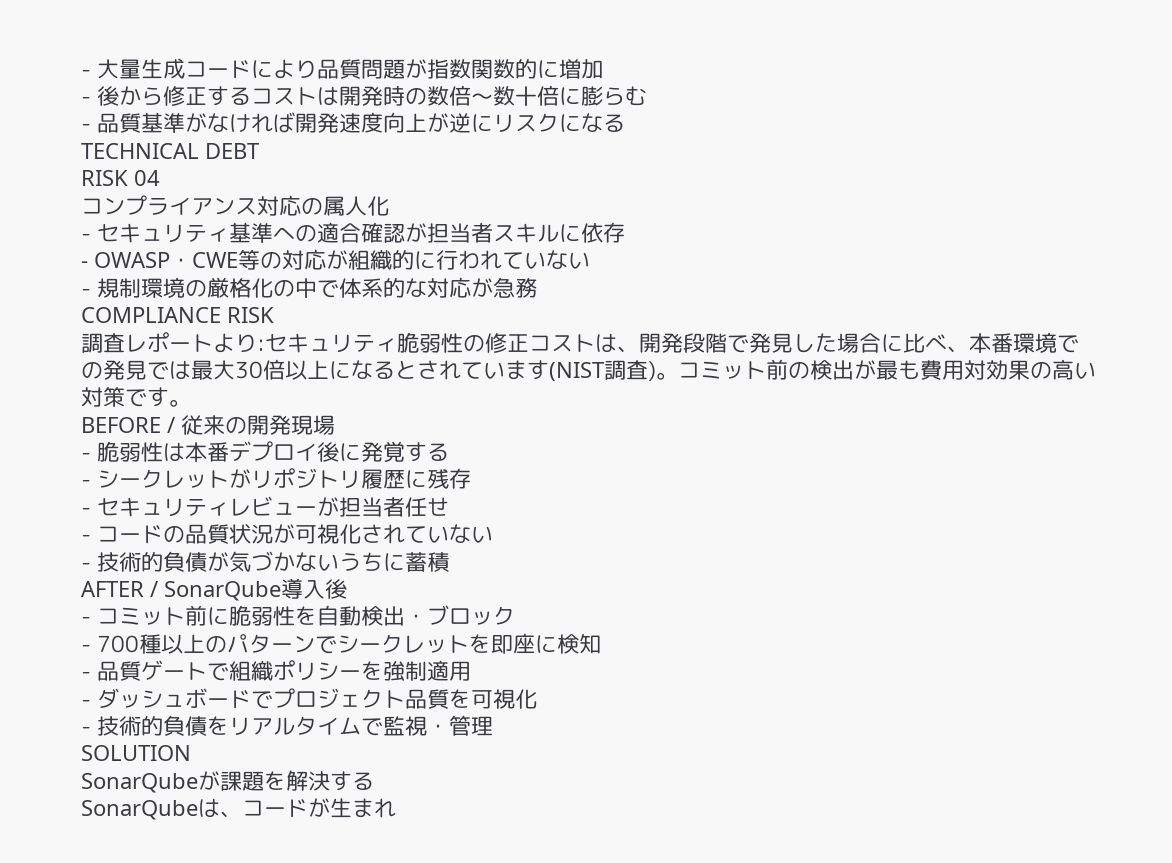- 大量生成コードにより品質問題が指数関数的に増加
- 後から修正するコストは開発時の数倍〜数十倍に膨らむ
- 品質基準がなければ開発速度向上が逆にリスクになる
TECHNICAL DEBT
RISK 04
コンプライアンス対応の属人化
- セキュリティ基準への適合確認が担当者スキルに依存
- OWASP・CWE等の対応が組織的に行われていない
- 規制環境の厳格化の中で体系的な対応が急務
COMPLIANCE RISK
調査レポートより:セキュリティ脆弱性の修正コストは、開発段階で発見した場合に比べ、本番環境での発見では最大30倍以上になるとされています(NIST調査)。コミット前の検出が最も費用対効果の高い対策です。
BEFORE / 従来の開発現場
- 脆弱性は本番デプロイ後に発覚する
- シークレットがリポジトリ履歴に残存
- セキュリティレビューが担当者任せ
- コードの品質状況が可視化されていない
- 技術的負債が気づかないうちに蓄積
AFTER / SonarQube導入後
- コミット前に脆弱性を自動検出・ブロック
- 700種以上のパターンでシークレットを即座に検知
- 品質ゲートで組織ポリシーを強制適用
- ダッシュボードでプロジェクト品質を可視化
- 技術的負債をリアルタイムで監視・管理
SOLUTION
SonarQubeが課題を解決する
SonarQubeは、コードが生まれ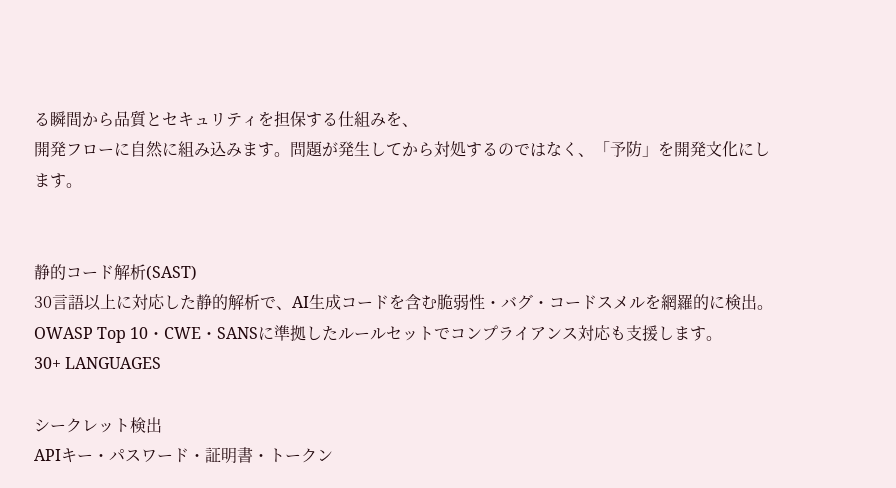る瞬間から品質とセキュリティを担保する仕組みを、
開発フローに自然に組み込みます。問題が発生してから対処するのではなく、「予防」を開発文化にします。


静的コード解析(SAST)
30言語以上に対応した静的解析で、AI生成コードを含む脆弱性・バグ・コードスメルを網羅的に検出。OWASP Top 10・CWE・SANSに準拠したルールセットでコンプライアンス対応も支援します。
30+ LANGUAGES

シークレット検出
APIキー・パスワード・証明書・トークン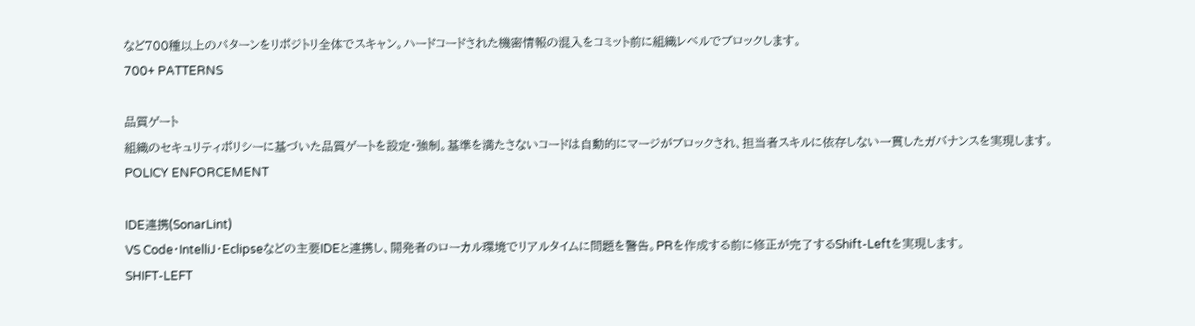など700種以上のパターンをリポジトリ全体でスキャン。ハードコードされた機密情報の混入をコミット前に組織レベルでブロックします。
700+ PATTERNS

品質ゲート
組織のセキュリティポリシーに基づいた品質ゲートを設定・強制。基準を満たさないコードは自動的にマージがブロックされ、担当者スキルに依存しない一貫したガバナンスを実現します。
POLICY ENFORCEMENT

IDE連携(SonarLint)
VS Code・IntelliJ・Eclipseなどの主要IDEと連携し、開発者のローカル環境でリアルタイムに問題を警告。PRを作成する前に修正が完了するShift-Leftを実現します。
SHIFT-LEFT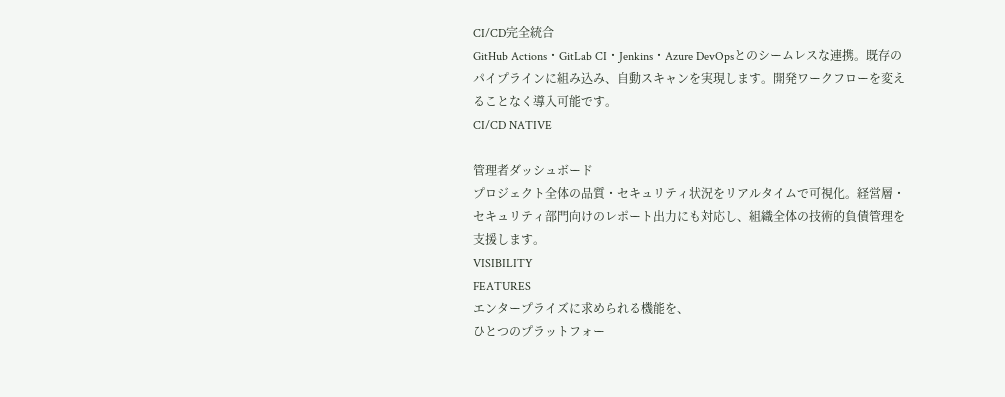CI/CD完全統合
GitHub Actions・GitLab CI・Jenkins・Azure DevOpsとのシームレスな連携。既存のパイプラインに組み込み、自動スキャンを実現します。開発ワークフローを変えることなく導入可能です。
CI/CD NATIVE

管理者ダッシュボード
プロジェクト全体の品質・セキュリティ状況をリアルタイムで可視化。経営層・セキュリティ部門向けのレポート出力にも対応し、組織全体の技術的負債管理を支援します。
VISIBILITY
FEATURES
エンタープライズに求められる機能を、
ひとつのプラットフォー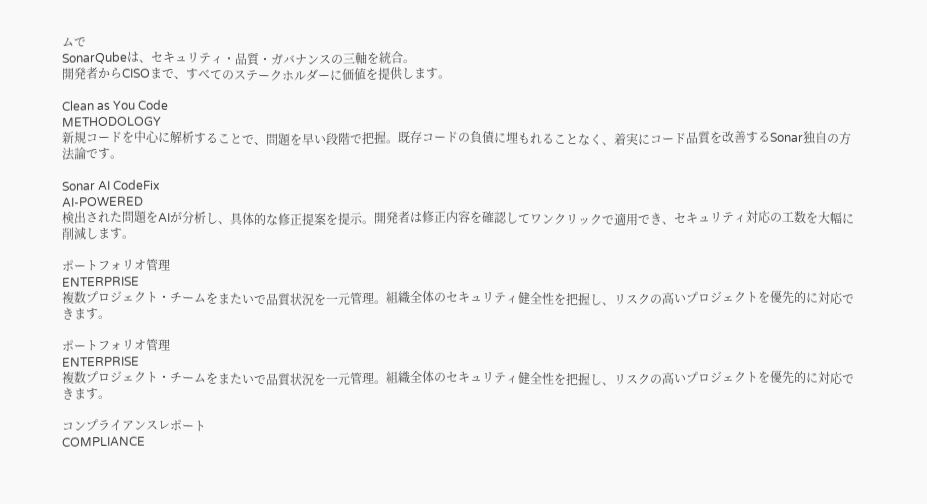ムで
SonarQubeは、セキュリティ・品質・ガバナンスの三軸を統合。
開発者からCISOまで、すべてのステークホルダーに価値を提供します。

Clean as You Code
METHODOLOGY
新規コードを中心に解析することで、問題を早い段階で把握。既存コードの負債に埋もれることなく、着実にコード品質を改善するSonar独自の方法論です。

Sonar AI CodeFix
AI-POWERED
検出された問題をAIが分析し、具体的な修正提案を提示。開発者は修正内容を確認してワンクリックで適用でき、セキュリティ対応の工数を大幅に削減します。

ポートフォリオ管理
ENTERPRISE
複数プロジェクト・チームをまたいで品質状況を一元管理。組織全体のセキュリティ健全性を把握し、リスクの高いプロジェクトを優先的に対応できます。

ポートフォリオ管理
ENTERPRISE
複数プロジェクト・チームをまたいで品質状況を一元管理。組織全体のセキュリティ健全性を把握し、リスクの高いプロジェクトを優先的に対応できます。

コンプライアンスレポート
COMPLIANCE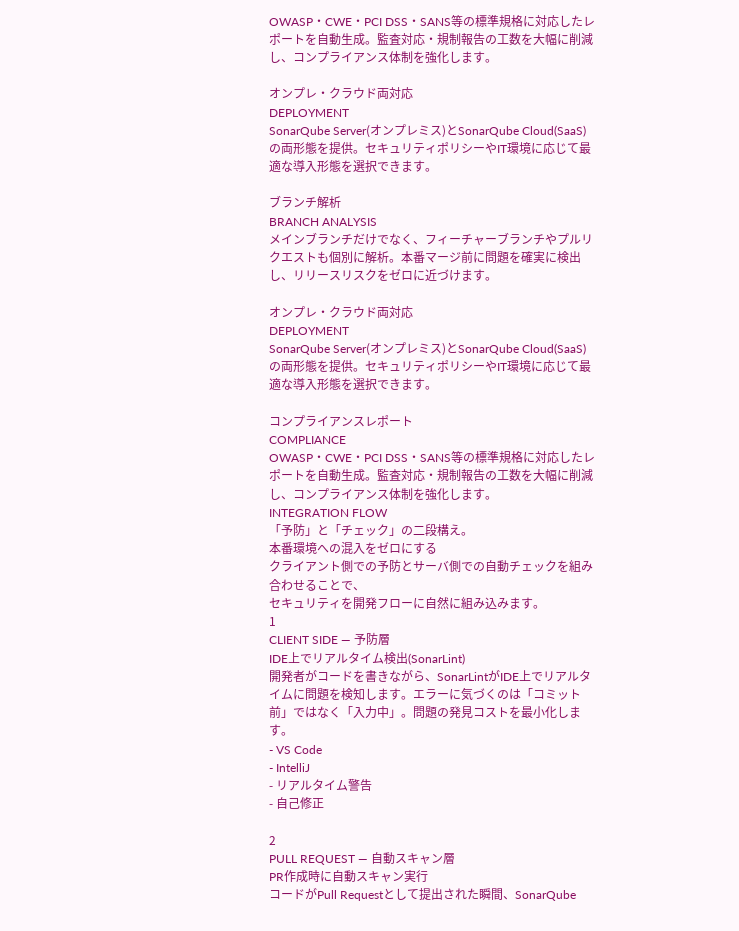OWASP・CWE・PCI DSS・SANS等の標準規格に対応したレポートを自動生成。監査対応・規制報告の工数を大幅に削減し、コンプライアンス体制を強化します。

オンプレ・クラウド両対応
DEPLOYMENT
SonarQube Server(オンプレミス)とSonarQube Cloud(SaaS)の両形態を提供。セキュリティポリシーやIT環境に応じて最適な導入形態を選択できます。

ブランチ解析
BRANCH ANALYSIS
メインブランチだけでなく、フィーチャーブランチやプルリクエストも個別に解析。本番マージ前に問題を確実に検出し、リリースリスクをゼロに近づけます。

オンプレ・クラウド両対応
DEPLOYMENT
SonarQube Server(オンプレミス)とSonarQube Cloud(SaaS)の両形態を提供。セキュリティポリシーやIT環境に応じて最適な導入形態を選択できます。

コンプライアンスレポート
COMPLIANCE
OWASP・CWE・PCI DSS・SANS等の標準規格に対応したレポートを自動生成。監査対応・規制報告の工数を大幅に削減し、コンプライアンス体制を強化します。
INTEGRATION FLOW
「予防」と「チェック」の二段構え。
本番環境への混入をゼロにする
クライアント側での予防とサーバ側での自動チェックを組み合わせることで、
セキュリティを開発フローに自然に組み込みます。
1
CLIENT SIDE — 予防層
IDE上でリアルタイム検出(SonarLint)
開発者がコードを書きながら、SonarLintがIDE上でリアルタイムに問題を検知します。エラーに気づくのは「コミット前」ではなく「入力中」。問題の発見コストを最小化します。
- VS Code
- IntelliJ
- リアルタイム警告
- 自己修正

2
PULL REQUEST — 自動スキャン層
PR作成時に自動スキャン実行
コードがPull Requestとして提出された瞬間、SonarQube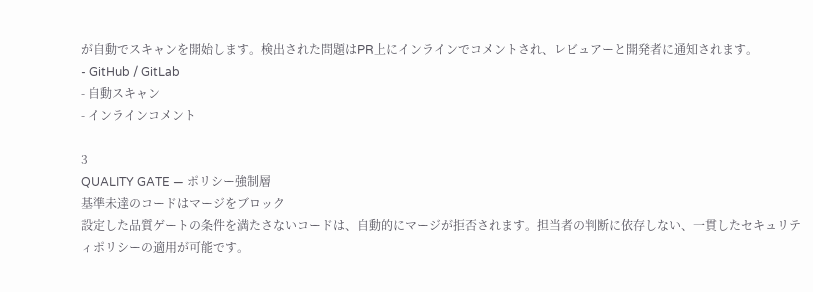が自動でスキャンを開始します。検出された問題はPR上にインラインでコメントされ、レビュアーと開発者に通知されます。
- GitHub / GitLab
- 自動スキャン
- インラインコメント

3
QUALITY GATE — ポリシー強制層
基準未達のコードはマージをブロック
設定した品質ゲートの条件を満たさないコードは、自動的にマージが拒否されます。担当者の判断に依存しない、一貫したセキュリティポリシーの適用が可能です。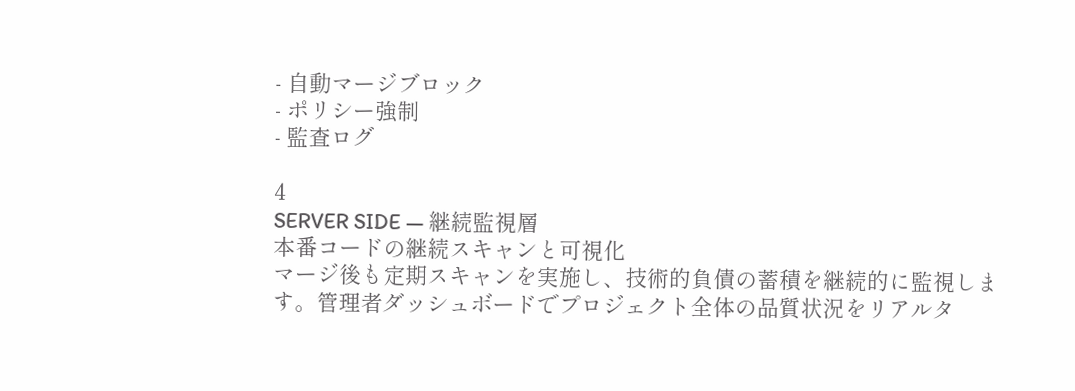- 自動マージブロック
- ポリシー強制
- 監査ログ

4
SERVER SIDE — 継続監視層
本番コードの継続スキャンと可視化
マージ後も定期スキャンを実施し、技術的負債の蓄積を継続的に監視します。管理者ダッシュボードでプロジェクト全体の品質状況をリアルタ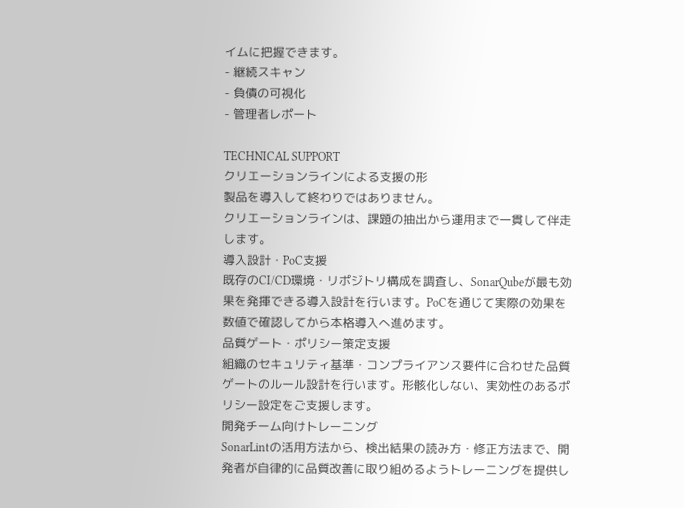イムに把握できます。
- 継続スキャン
- 負債の可視化
- 管理者レポート

TECHNICAL SUPPORT
クリエーションラインによる支援の形
製品を導入して終わりではありません。
クリエーションラインは、課題の抽出から運用まで一貫して伴走します。
導入設計・PoC支援
既存のCI/CD環境・リポジトリ構成を調査し、SonarQubeが最も効果を発揮できる導入設計を行います。PoCを通じて実際の効果を数値で確認してから本格導入へ進めます。
品質ゲート・ポリシー策定支援
組織のセキュリティ基準・コンプライアンス要件に合わせた品質ゲートのルール設計を行います。形骸化しない、実効性のあるポリシー設定をご支援します。
開発チーム向けトレーニング
SonarLintの活用方法から、検出結果の読み方・修正方法まで、開発者が自律的に品質改善に取り組めるようトレーニングを提供し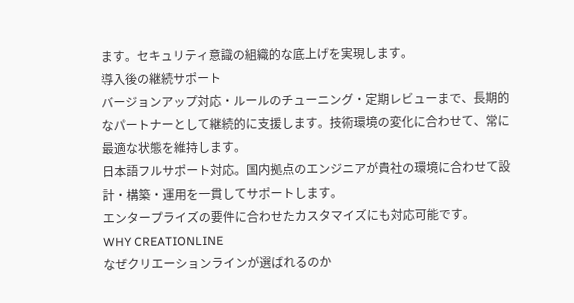ます。セキュリティ意識の組織的な底上げを実現します。
導入後の継続サポート
バージョンアップ対応・ルールのチューニング・定期レビューまで、長期的なパートナーとして継続的に支援します。技術環境の変化に合わせて、常に最適な状態を維持します。
日本語フルサポート対応。国内拠点のエンジニアが貴社の環境に合わせて設計・構築・運用を一貫してサポートします。
エンタープライズの要件に合わせたカスタマイズにも対応可能です。
WHY CREATIONLINE
なぜクリエーションラインが選ばれるのか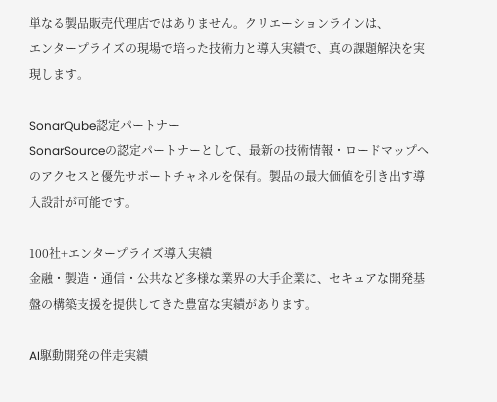単なる製品販売代理店ではありません。クリエーションラインは、
エンタープライズの現場で培った技術力と導入実績で、真の課題解決を実現します。

SonarQube認定パートナー
SonarSourceの認定パートナーとして、最新の技術情報・ロードマップへのアクセスと優先サポートチャネルを保有。製品の最大価値を引き出す導入設計が可能です。

100社+エンタープライズ導入実績
金融・製造・通信・公共など多様な業界の大手企業に、セキュアな開発基盤の構築支援を提供してきた豊富な実績があります。

AI駆動開発の伴走実績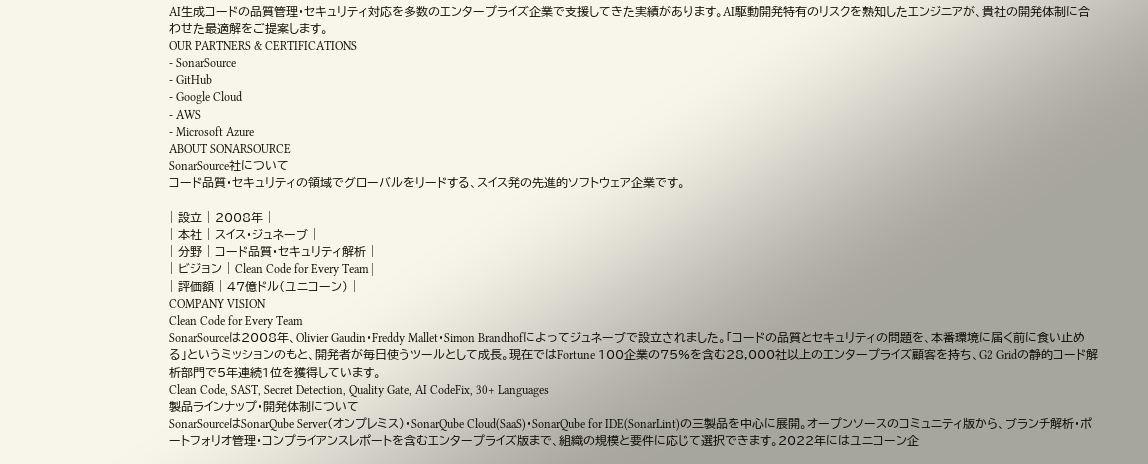AI生成コードの品質管理・セキュリティ対応を多数のエンタープライズ企業で支援してきた実績があります。AI駆動開発特有のリスクを熟知したエンジニアが、貴社の開発体制に合わせた最適解をご提案します。
OUR PARTNERS & CERTIFICATIONS
- SonarSource
- GitHub
- Google Cloud
- AWS
- Microsoft Azure
ABOUT SONARSOURCE
SonarSource社について
コード品質・セキュリティの領域でグローバルをリードする、スイス発の先進的ソフトウェア企業です。

| 設立 | 2008年 |
| 本社 | スイス・ジュネーブ |
| 分野 | コード品質・セキュリティ解析 |
| ビジョン | Clean Code for Every Team |
| 評価額 | 47億ドル(ユニコーン) |
COMPANY VISION
Clean Code for Every Team
SonarSourceは2008年、Olivier Gaudin・Freddy Mallet・Simon Brandhofによってジュネーブで設立されました。「コードの品質とセキュリティの問題を、本番環境に届く前に食い止める」というミッションのもと、開発者が毎日使うツールとして成長。現在ではFortune 100企業の75%を含む28,000社以上のエンタープライズ顧客を持ち、G2 Gridの静的コード解析部門で5年連続1位を獲得しています。
Clean Code, SAST, Secret Detection, Quality Gate, AI CodeFix, 30+ Languages
製品ラインナップ・開発体制について
SonarSourceはSonarQube Server(オンプレミス)・SonarQube Cloud(SaaS)・SonarQube for IDE(SonarLint)の三製品を中心に展開。オープンソースのコミュニティ版から、ブランチ解析・ポートフォリオ管理・コンプライアンスレポートを含むエンタープライズ版まで、組織の規模と要件に応じて選択できます。2022年にはユニコーン企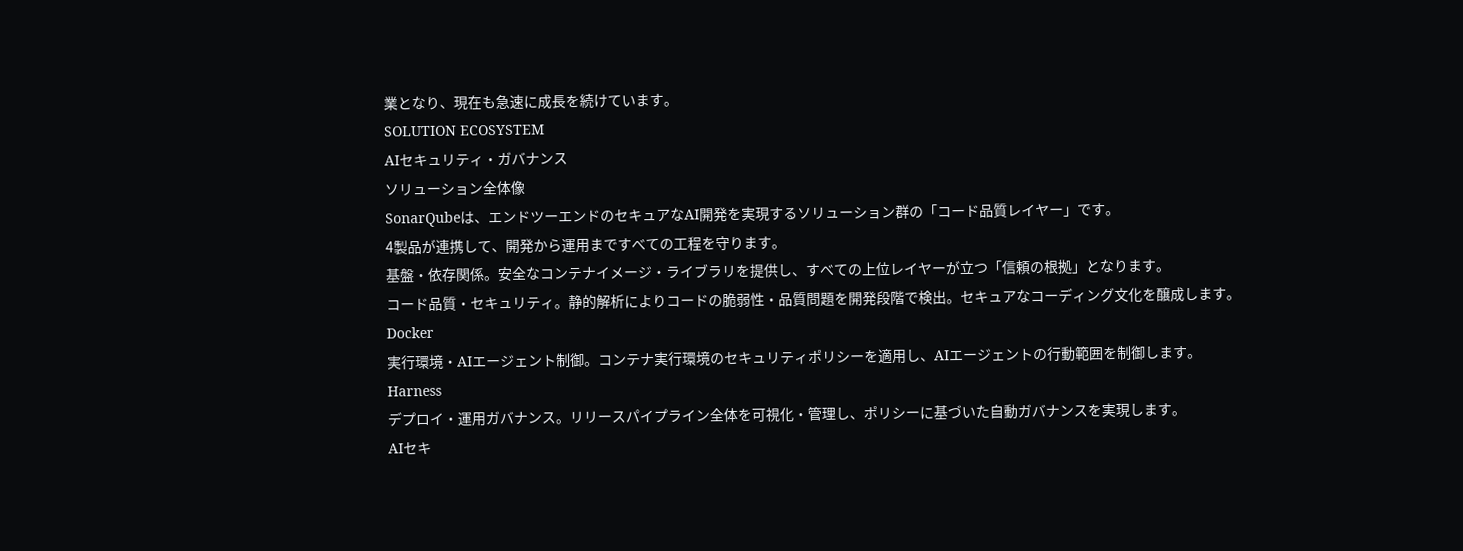業となり、現在も急速に成長を続けています。
SOLUTION ECOSYSTEM
AIセキュリティ・ガバナンス
ソリューション全体像
SonarQubeは、エンドツーエンドのセキュアなAI開発を実現するソリューション群の「コード品質レイヤー」です。
4製品が連携して、開発から運用まですべての工程を守ります。
基盤・依存関係。安全なコンテナイメージ・ライブラリを提供し、すべての上位レイヤーが立つ「信頼の根拠」となります。
コード品質・セキュリティ。静的解析によりコードの脆弱性・品質問題を開発段階で検出。セキュアなコーディング文化を醸成します。
Docker
実行環境・AIエージェント制御。コンテナ実行環境のセキュリティポリシーを適用し、AIエージェントの行動範囲を制御します。
Harness
デプロイ・運用ガバナンス。リリースパイプライン全体を可視化・管理し、ポリシーに基づいた自動ガバナンスを実現します。
AIセキ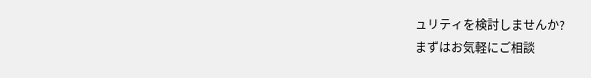ュリティを検討しませんか?
まずはお気軽にご相談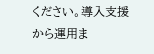ください。導入支援から運用ま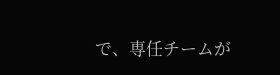で、専任チームが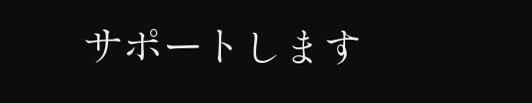サポートします